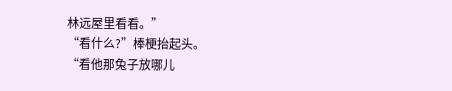林远屋里看看。”
“看什么?”棒梗抬起头。
“看他那兔子放哪儿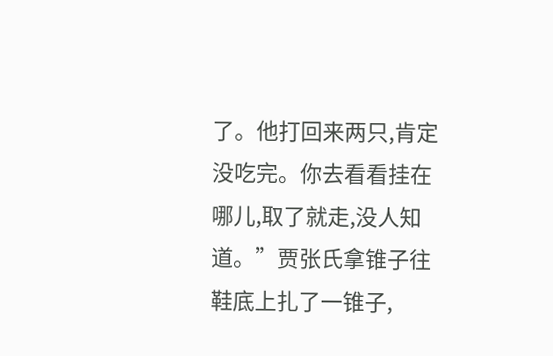了。他打回来两只,肯定没吃完。你去看看挂在哪儿,取了就走,没人知道。”贾张氏拿锥子往鞋底上扎了一锥子,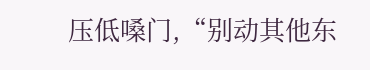压低嗓门,“别动其他东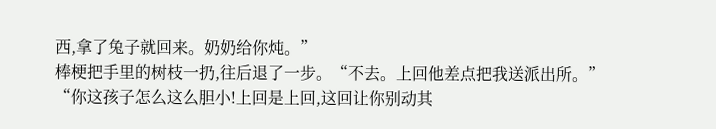西,拿了兔子就回来。奶奶给你炖。”
棒梗把手里的树枝一扔,往后退了一步。“不去。上回他差点把我送派出所。”
“你这孩子怎么这么胆小!上回是上回,这回让你别动其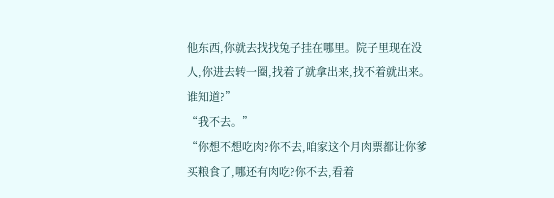他东西,你就去找找兔子挂在哪里。院子里现在没人,你进去转一圈,找着了就拿出来,找不着就出来。谁知道?”
“我不去。”
“你想不想吃肉?你不去,咱家这个月肉票都让你爹买粮食了,哪还有肉吃?你不去,看着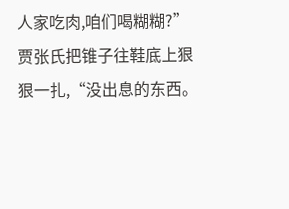人家吃肉,咱们喝糊糊?”贾张氏把锥子往鞋底上狠狠一扎,“没出息的东西。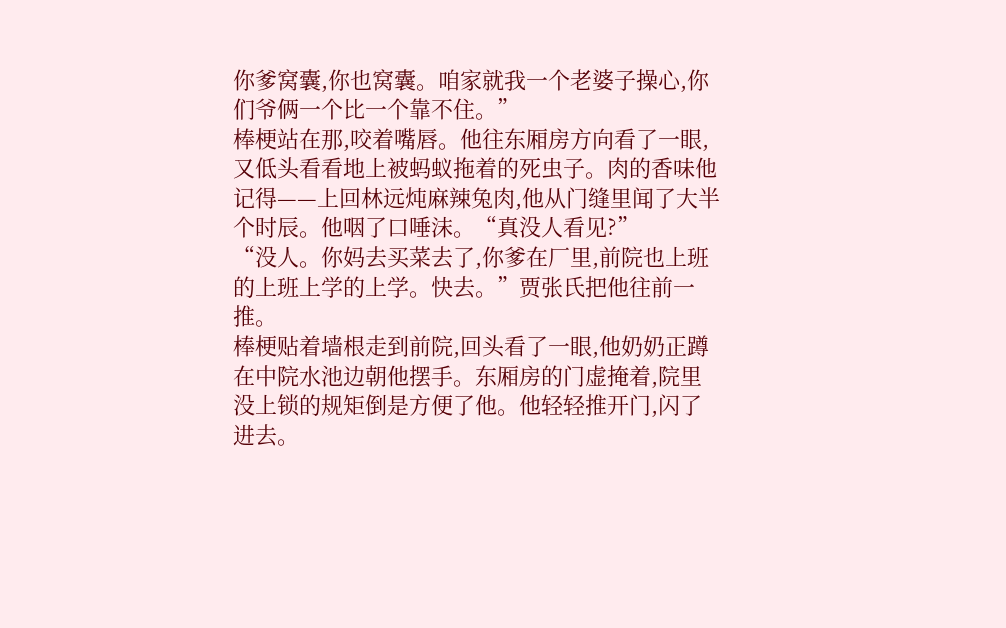你爹窝囊,你也窝囊。咱家就我一个老婆子操心,你们爷俩一个比一个靠不住。”
棒梗站在那,咬着嘴唇。他往东厢房方向看了一眼,又低头看看地上被蚂蚁拖着的死虫子。肉的香味他记得——上回林远炖麻辣兔肉,他从门缝里闻了大半个时辰。他咽了口唾沫。“真没人看见?”
“没人。你妈去买菜去了,你爹在厂里,前院也上班的上班上学的上学。快去。”贾张氏把他往前一推。
棒梗贴着墙根走到前院,回头看了一眼,他奶奶正蹲在中院水池边朝他摆手。东厢房的门虚掩着,院里没上锁的规矩倒是方便了他。他轻轻推开门,闪了进去。